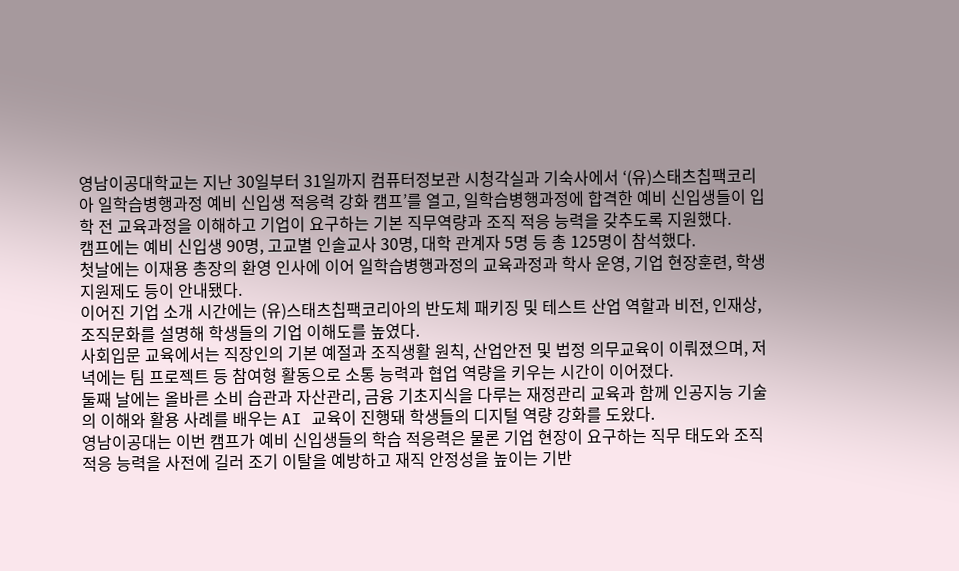영남이공대학교는 지난 30일부터 31일까지 컴퓨터정보관 시청각실과 기숙사에서 ‘(유)스태츠칩팩코리아 일학습병행과정 예비 신입생 적응력 강화 캠프’를 열고, 일학습병행과정에 합격한 예비 신입생들이 입학 전 교육과정을 이해하고 기업이 요구하는 기본 직무역량과 조직 적응 능력을 갖추도록 지원했다.
캠프에는 예비 신입생 90명, 고교별 인솔교사 30명, 대학 관계자 5명 등 총 125명이 참석했다.
첫날에는 이재용 총장의 환영 인사에 이어 일학습병행과정의 교육과정과 학사 운영, 기업 현장훈련, 학생 지원제도 등이 안내됐다.
이어진 기업 소개 시간에는 (유)스태츠칩팩코리아의 반도체 패키징 및 테스트 산업 역할과 비전, 인재상, 조직문화를 설명해 학생들의 기업 이해도를 높였다.
사회입문 교육에서는 직장인의 기본 예절과 조직생활 원칙, 산업안전 및 법정 의무교육이 이뤄졌으며, 저녁에는 팀 프로젝트 등 참여형 활동으로 소통 능력과 협업 역량을 키우는 시간이 이어졌다.
둘째 날에는 올바른 소비 습관과 자산관리, 금융 기초지식을 다루는 재정관리 교육과 함께 인공지능 기술의 이해와 활용 사례를 배우는 AI 교육이 진행돼 학생들의 디지털 역량 강화를 도왔다.
영남이공대는 이번 캠프가 예비 신입생들의 학습 적응력은 물론 기업 현장이 요구하는 직무 태도와 조직 적응 능력을 사전에 길러 조기 이탈을 예방하고 재직 안정성을 높이는 기반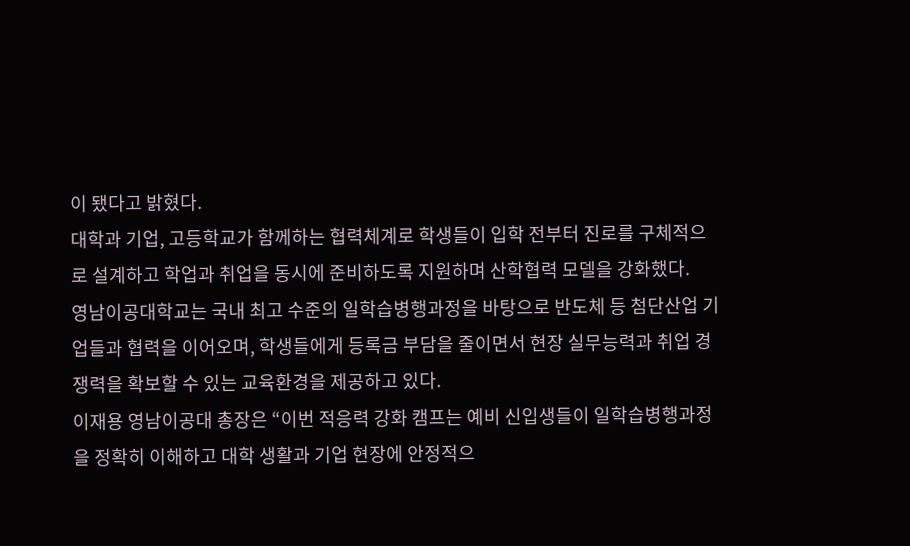이 됐다고 밝혔다.
대학과 기업, 고등학교가 함께하는 협력체계로 학생들이 입학 전부터 진로를 구체적으로 설계하고 학업과 취업을 동시에 준비하도록 지원하며 산학협력 모델을 강화했다.
영남이공대학교는 국내 최고 수준의 일학습병행과정을 바탕으로 반도체 등 첨단산업 기업들과 협력을 이어오며, 학생들에게 등록금 부담을 줄이면서 현장 실무능력과 취업 경쟁력을 확보할 수 있는 교육환경을 제공하고 있다.
이재용 영남이공대 총장은 “이번 적응력 강화 캠프는 예비 신입생들이 일학습병행과정을 정확히 이해하고 대학 생활과 기업 현장에 안정적으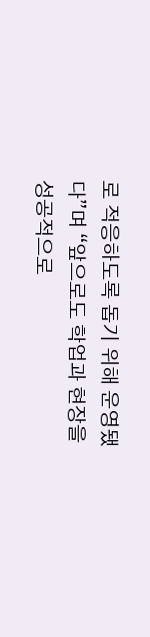로 적응하도록 돕기 위해 운영됐다”며 “앞으로도 학업과 현장을 성공적으로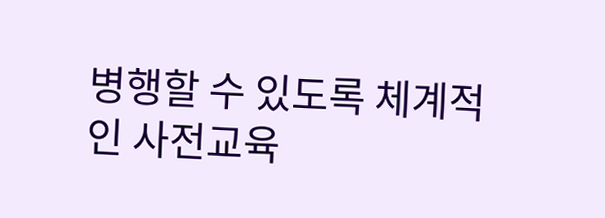병행할 수 있도록 체계적인 사전교육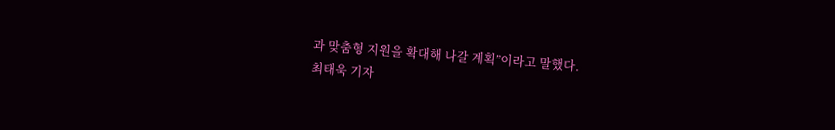과 맞춤형 지원을 확대해 나갈 계획”이라고 말했다.
최태욱 기자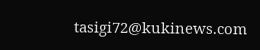tasigi72@kukinews.com